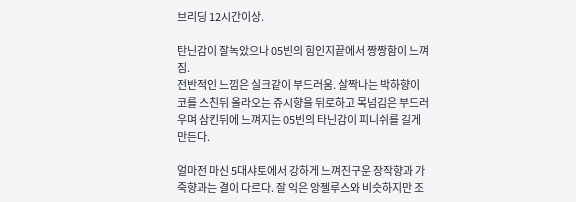브리딩 12시간이상.

탄닌감이 잘녹았으나 05빈의 힘인지끝에서 짱짱함이 느껴짐.
전반적인 느낌은 실크같이 부드러움. 살짝나는 박하향이 코를 스친뒤 올라오는 쥬시향을 뒤로하고 목넘김은 부드러우며 삼킨뒤에 느껴지는 05빈의 타닌감이 피니쉬를 길게 만든다.

얼마전 마신 5대샤토에서 강하게 느껴진구운 장작향과 가죽향과는 결이 다르다. 잘 익은 앙젤루스와 비슷하지만 조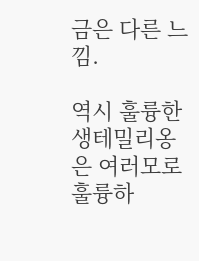금은 다른 느낌.

역시 훌륭한 생테밀리옹은 여러모로 훌륭하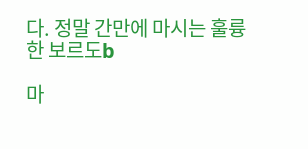다. 정말 간만에 마시는 훌륭한 보르도b

마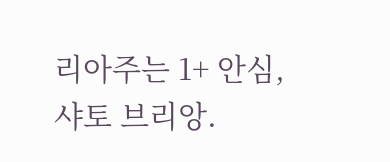리아주는 1+ 안심, 샤토 브리앙.